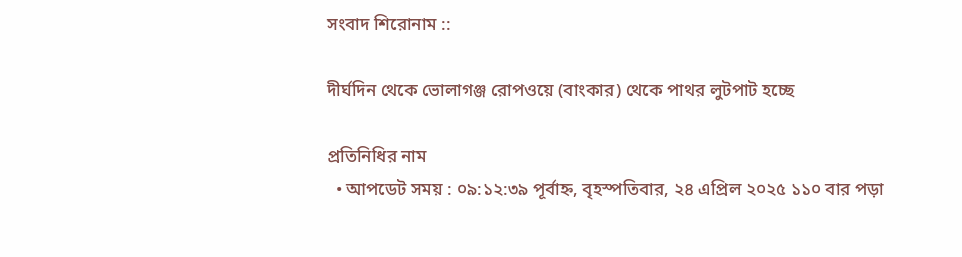সংবাদ শিরোনাম ::

দীর্ঘদিন থেকে ভোলাগঞ্জ রোপওয়ে (বাংকার) থেকে পাথর লুটপাট হচ্ছে

প্রতিনিধির নাম
  • আপডেট সময় : ০৯:১২:৩৯ পূর্বাহ্ন, বৃহস্পতিবার, ২৪ এপ্রিল ২০২৫ ১১০ বার পড়া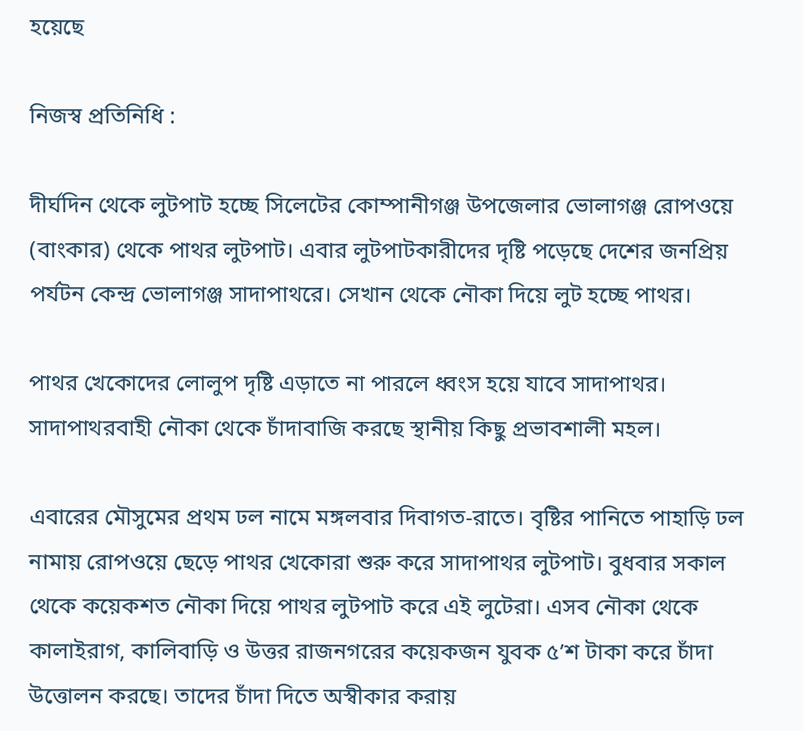হয়েছে

নিজস্ব প্রতিনিধি :

দীর্ঘদিন থেকে লুটপাট হচ্ছে সিলেটের কোম্পানীগঞ্জ উপজেলার ভোলাগঞ্জ রোপওয়ে (বাংকার) থেকে পাথর লুটপাট। এবার লুটপাটকারীদের দৃষ্টি পড়েছে দেশের জনপ্রিয় পর্যটন কেন্দ্র ভোলাগঞ্জ সাদাপাথরে। সেখান থেকে নৌকা দিয়ে লুট হচ্ছে পাথর।

পাথর খেকোদের লোলুপ দৃষ্টি এড়াতে না পারলে ধ্বংস হয়ে যাবে সাদাপাথর। সাদাপাথরবাহী নৌকা থেকে চাঁদাবাজি করছে স্থানীয় কিছু প্রভাবশালী মহল।

এবারের মৌসুমের প্রথম ঢল নামে মঙ্গলবার দিবাগত-রাতে। বৃষ্টির পানিতে পাহাড়ি ঢল নামায় রোপওয়ে ছেড়ে পাথর খেকোরা শুরু করে সাদাপাথর লুটপাট। বুধবার সকাল থেকে কয়েকশত নৌকা দিয়ে পাথর লুটপাট করে এই লুটেরা। এসব নৌকা থেকে কালাইরাগ, কালিবাড়ি ও উত্তর রাজনগরের কয়েকজন যুবক ৫’শ টাকা করে চাঁদা উত্তোলন করছে। তাদের চাঁদা দিতে অস্বীকার করায়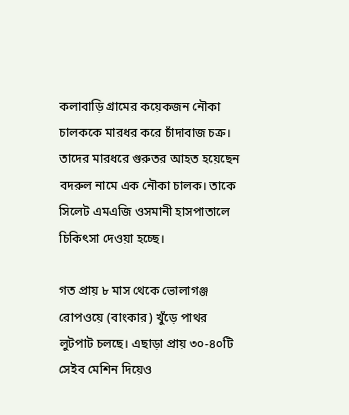কলাবাড়ি গ্রামের কয়েকজন নৌকা চালককে মারধর করে চাঁদাবাজ চক্র। তাদের মারধরে গুরুতর আহত হয়েছেন বদরুল নামে এক নৌকা চালক। তাকে সিলেট এমএজি ওসমানী হাসপাতালে চিকিৎসা দেওয়া হচ্ছে।

গত প্রায় ৮ মাস থেকে ভোলাগঞ্জ রোপওয়ে (বাংকার) খুঁড়ে পাথর লুটপাট চলছে। এছাড়া প্রায় ৩০-৪০টি সেইব মেশিন দিয়েও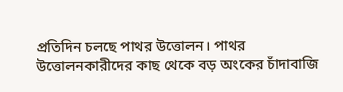প্রতিদিন চলছে পাথর উত্তোলন। পাথর উত্তোলনকারীদের কাছ থেকে বড় অংকের চাঁদাবাজি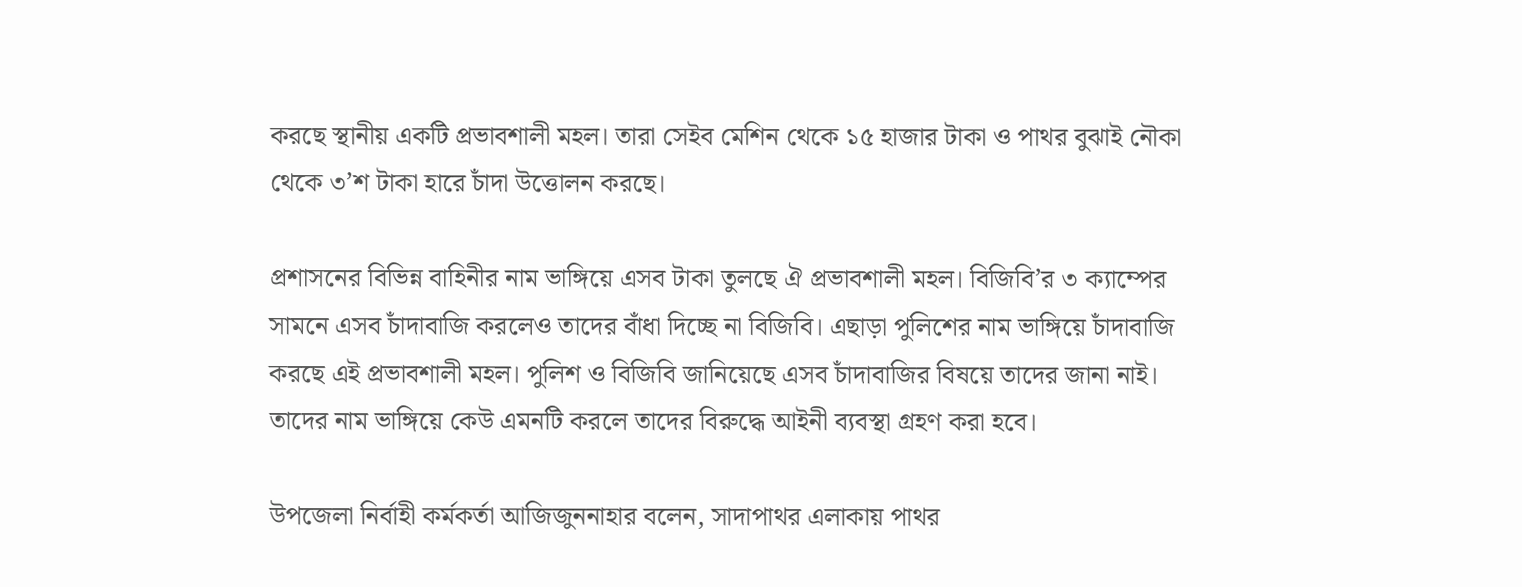করছে স্থানীয় একটি প্রভাবশালী মহল। তারা সেইব মেশিন থেকে ১৫ হাজার টাকা ও পাথর বুঝাই নৌকা থেকে ৩’শ টাকা হারে চাঁদা উত্তোলন করছে।

প্রশাসনের বিভিন্ন বাহিনীর নাম ভাঙ্গিয়ে এসব টাকা তুলছে ঐ প্রভাবশালী মহল। বিজিবি’র ৩ ক্যাম্পের সামনে এসব চাঁদাবাজি করলেও তাদের বাঁধা দিচ্ছে না বিজিবি। এছাড়া পুলিশের নাম ভাঙ্গিয়ে চাঁদাবাজি করছে এই প্রভাবশালী মহল। পুলিশ ও বিজিবি জানিয়েছে এসব চাঁদাবাজির বিষয়ে তাদের জানা নাই। তাদের নাম ভাঙ্গিয়ে কেউ এমনটি করলে তাদের বিরুদ্ধে আইনী ব্যবস্থা গ্রহণ করা হবে।

উপজেলা নির্বাহী কর্মকর্তা আজিজুননাহার বলেন, সাদাপাথর এলাকায় পাথর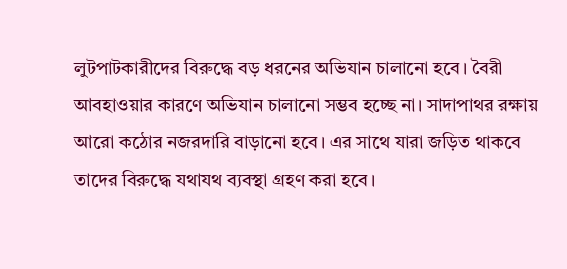লুটপাটকারীদের বিরুদ্ধে বড় ধরনের অভিযান চালানো হবে। বৈরী আবহাওয়ার কারণে অভিযান চালানো সম্ভব হচ্ছে না। সাদাপাথর রক্ষায় আরো কঠোর নজরদারি বাড়ানো হবে। এর সাথে যারা জড়িত থাকবে তাদের বিরুদ্ধে যথাযথ ব্যবস্থা গ্রহণ করা হবে।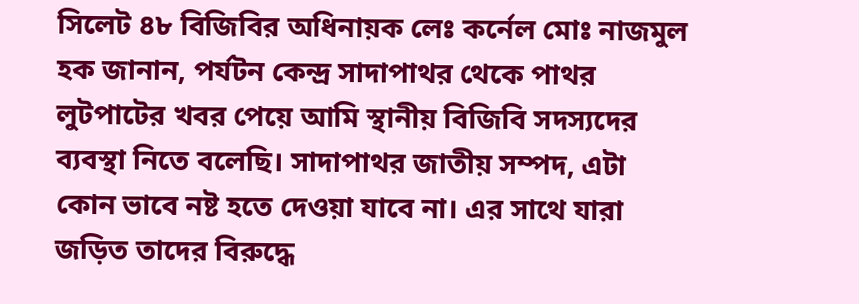সিলেট ৪৮ বিজিবির অধিনায়ক লেঃ কর্নেল মোঃ নাজমুল হক জানান, পর্যটন কেন্দ্র সাদাপাথর থেকে পাথর লুটপাটের খবর পেয়ে আমি স্থানীয় বিজিবি সদস্যদের ব্যবস্থা নিতে বলেছি। সাদাপাথর জাতীয় সম্পদ, এটা কোন ভাবে নষ্ট হতে দেওয়া যাবে না। এর সাথে যারা জড়িত তাদের বিরুদ্ধে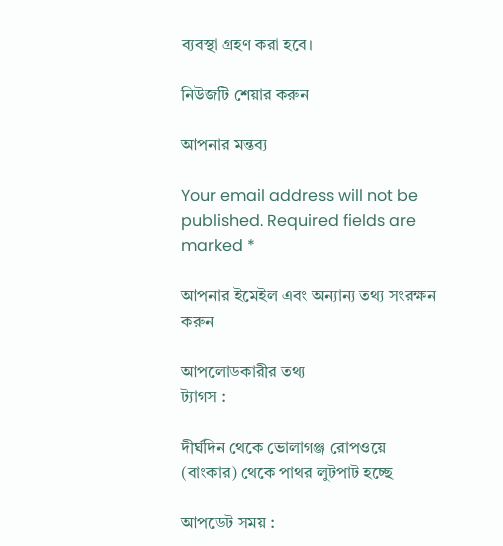ব্যবস্থা গ্রহণ করা হবে।

নিউজটি শেয়ার করুন

আপনার মন্তব্য

Your email address will not be published. Required fields are marked *

আপনার ইমেইল এবং অন্যান্য তথ্য সংরক্ষন করুন

আপলোডকারীর তথ্য
ট্যাগস :

দীর্ঘদিন থেকে ভোলাগঞ্জ রোপওয়ে (বাংকার) থেকে পাথর লুটপাট হচ্ছে

আপডেট সময় :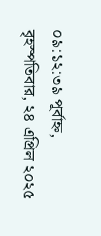০৯:১২:৩৯ পূর্বাহ্ন, বৃহস্পতিবার, ২৪ এপ্রিল ২০২৫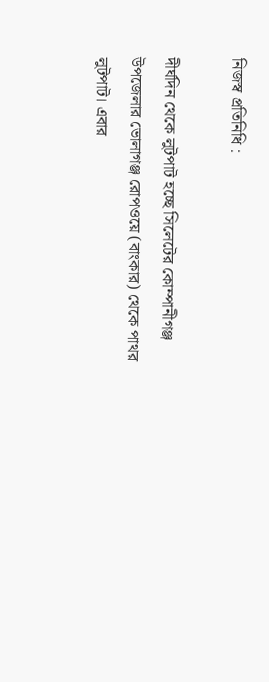নিজস্ব প্রতিনিধি :

দীর্ঘদিন থেকে লুটপাট হচ্ছে সিলেটের কোম্পানীগঞ্জ উপজেলার ভোলাগঞ্জ রোপওয়ে (বাংকার) থেকে পাথর লুটপাট। এবার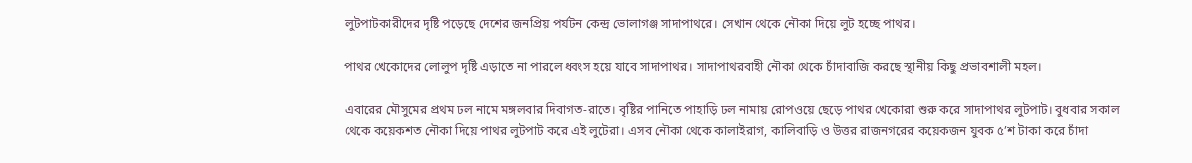লুটপাটকারীদের দৃষ্টি পড়েছে দেশের জনপ্রিয় পর্যটন কেন্দ্র ভোলাগঞ্জ সাদাপাথরে। সেখান থেকে নৌকা দিয়ে লুট হচ্ছে পাথর।

পাথর খেকোদের লোলুপ দৃষ্টি এড়াতে না পারলে ধ্বংস হয়ে যাবে সাদাপাথর। সাদাপাথরবাহী নৌকা থেকে চাঁদাবাজি করছে স্থানীয় কিছু প্রভাবশালী মহল।

এবারের মৌসুমের প্রথম ঢল নামে মঙ্গলবার দিবাগত-রাতে। বৃষ্টির পানিতে পাহাড়ি ঢল নামায় রোপওয়ে ছেড়ে পাথর খেকোরা শুরু করে সাদাপাথর লুটপাট। বুধবার সকাল থেকে কয়েকশত নৌকা দিয়ে পাথর লুটপাট করে এই লুটেরা। এসব নৌকা থেকে কালাইরাগ, কালিবাড়ি ও উত্তর রাজনগরের কয়েকজন যুবক ৫’শ টাকা করে চাঁদা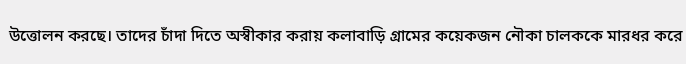উত্তোলন করছে। তাদের চাঁদা দিতে অস্বীকার করায় কলাবাড়ি গ্রামের কয়েকজন নৌকা চালককে মারধর করে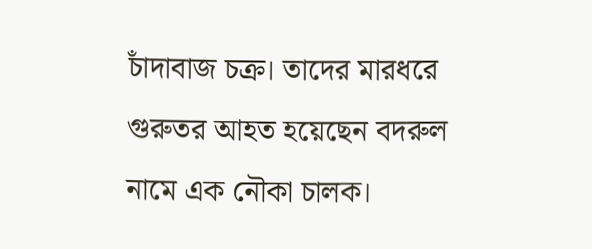চাঁদাবাজ চক্র। তাদের মারধরে গুরুতর আহত হয়েছেন বদরুল নামে এক নৌকা চালক।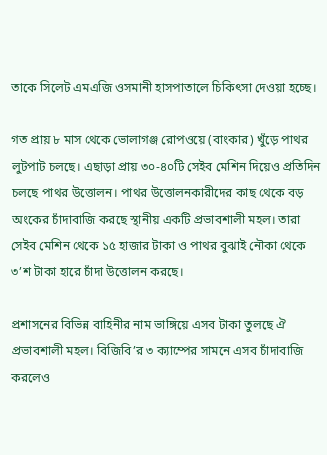তাকে সিলেট এমএজি ওসমানী হাসপাতালে চিকিৎসা দেওয়া হচ্ছে।

গত প্রায় ৮ মাস থেকে ভোলাগঞ্জ রোপওয়ে (বাংকার) খুঁড়ে পাথর লুটপাট চলছে। এছাড়া প্রায় ৩০-৪০টি সেইব মেশিন দিয়েও প্রতিদিন চলছে পাথর উত্তোলন। পাথর উত্তোলনকারীদের কাছ থেকে বড় অংকের চাঁদাবাজি করছে স্থানীয় একটি প্রভাবশালী মহল। তারা সেইব মেশিন থেকে ১৫ হাজার টাকা ও পাথর বুঝাই নৌকা থেকে ৩’শ টাকা হারে চাঁদা উত্তোলন করছে।

প্রশাসনের বিভিন্ন বাহিনীর নাম ভাঙ্গিয়ে এসব টাকা তুলছে ঐ প্রভাবশালী মহল। বিজিবি’র ৩ ক্যাম্পের সামনে এসব চাঁদাবাজি করলেও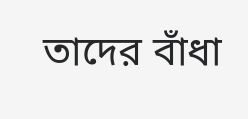তাদের বাঁধা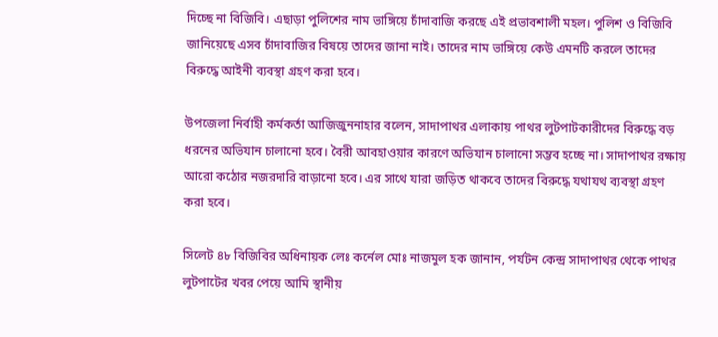দিচ্ছে না বিজিবি। এছাড়া পুলিশের নাম ভাঙ্গিয়ে চাঁদাবাজি করছে এই প্রভাবশালী মহল। পুলিশ ও বিজিবি জানিয়েছে এসব চাঁদাবাজির বিষয়ে তাদের জানা নাই। তাদের নাম ভাঙ্গিয়ে কেউ এমনটি করলে তাদের বিরুদ্ধে আইনী ব্যবস্থা গ্রহণ করা হবে।

উপজেলা নির্বাহী কর্মকর্তা আজিজুননাহার বলেন, সাদাপাথর এলাকায় পাথর লুটপাটকারীদের বিরুদ্ধে বড় ধরনের অভিযান চালানো হবে। বৈরী আবহাওয়ার কারণে অভিযান চালানো সম্ভব হচ্ছে না। সাদাপাথর রক্ষায় আরো কঠোর নজরদারি বাড়ানো হবে। এর সাথে যারা জড়িত থাকবে তাদের বিরুদ্ধে যথাযথ ব্যবস্থা গ্রহণ করা হবে।

সিলেট ৪৮ বিজিবির অধিনায়ক লেঃ কর্নেল মোঃ নাজমুল হক জানান, পর্যটন কেন্দ্র সাদাপাথর থেকে পাথর লুটপাটের খবর পেয়ে আমি স্থানীয়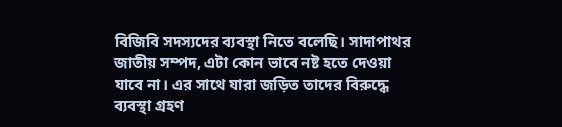বিজিবি সদস্যদের ব্যবস্থা নিতে বলেছি। সাদাপাথর জাতীয় সম্পদ, এটা কোন ভাবে নষ্ট হতে দেওয়া যাবে না। এর সাথে যারা জড়িত তাদের বিরুদ্ধে ব্যবস্থা গ্রহণ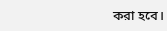করা হবে।